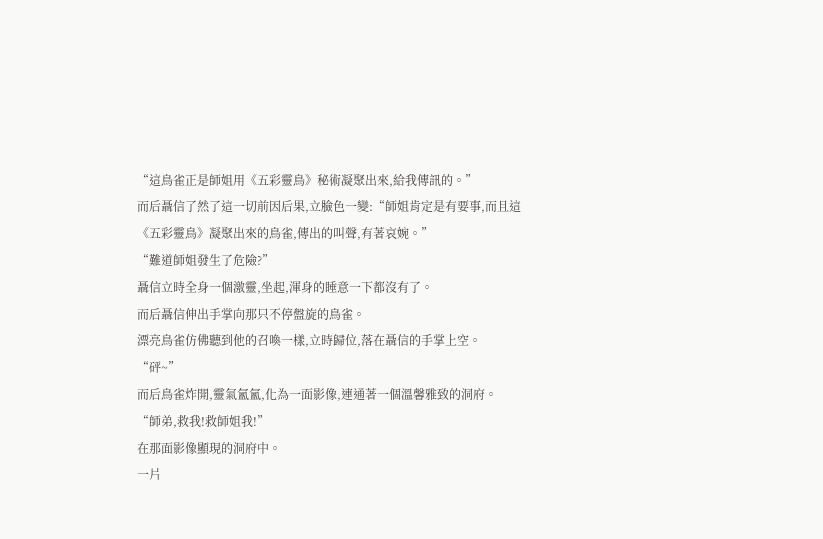“這鳥雀正是師姐用《五彩靈鳥》秘術凝聚出來,給我傳訊的。”
而后聶信了然了這一切前因后果,立臉色一變:“師姐肯定是有要事,而且這《五彩靈鳥》凝聚出來的鳥雀,傳出的叫聲,有著哀婉。”
“難道師姐發生了危險?”
聶信立時全身一個激靈,坐起,渾身的睡意一下都沒有了。
而后聶信伸出手掌向那只不停盤旋的鳥雀。
漂亮鳥雀仿佛聽到他的召喚一樣,立時歸位,落在聶信的手掌上空。
“砰~”
而后鳥雀炸開,靈氣氳氳,化為一面影像,連通著一個溫馨雅致的洞府。
“師弟,救我!救師姐我!”
在那面影像顯現的洞府中。
一片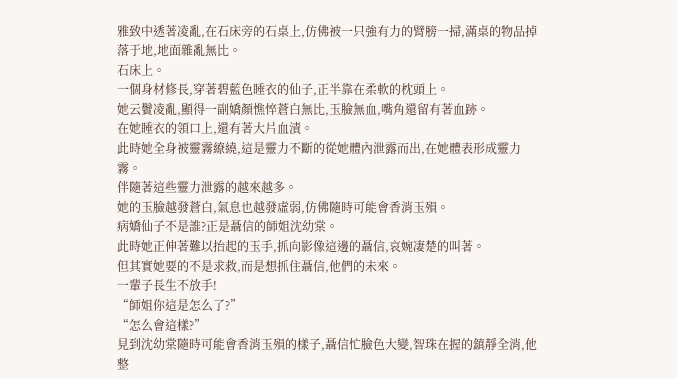雅致中透著凌亂,在石床旁的石桌上,仿佛被一只強有力的臂膀一掃,滿桌的物品掉落于地,地面雜亂無比。
石床上。
一個身材修長,穿著碧藍色睡衣的仙子,正半靠在柔軟的枕頭上。
她云鬢凌亂,顯得一副嬌顏憔悴蒼白無比,玉臉無血,嘴角還留有著血跡。
在她睡衣的領口上,還有著大片血漬。
此時她全身被靈霧繚繞,這是靈力不斷的從她體內泄露而出,在她體表形成靈力霧。
伴隨著這些靈力泄露的越來越多。
她的玉臉越發蒼白,氣息也越發虛弱,仿佛隨時可能會香消玉殞。
病嬌仙子不是誰?正是聶信的師姐沈幼棠。
此時她正伸著難以抬起的玉手,抓向影像這邊的聶信,哀婉凄楚的叫著。
但其實她要的不是求救,而是想抓住聶信,他們的未來。
一輩子長生不放手!
“師姐你這是怎么了?”
“怎么會這樣?”
見到沈幼棠隨時可能會香消玉殞的樣子,聶信忙臉色大變,智珠在握的鎮靜全消,他整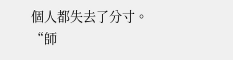個人都失去了分寸。
“師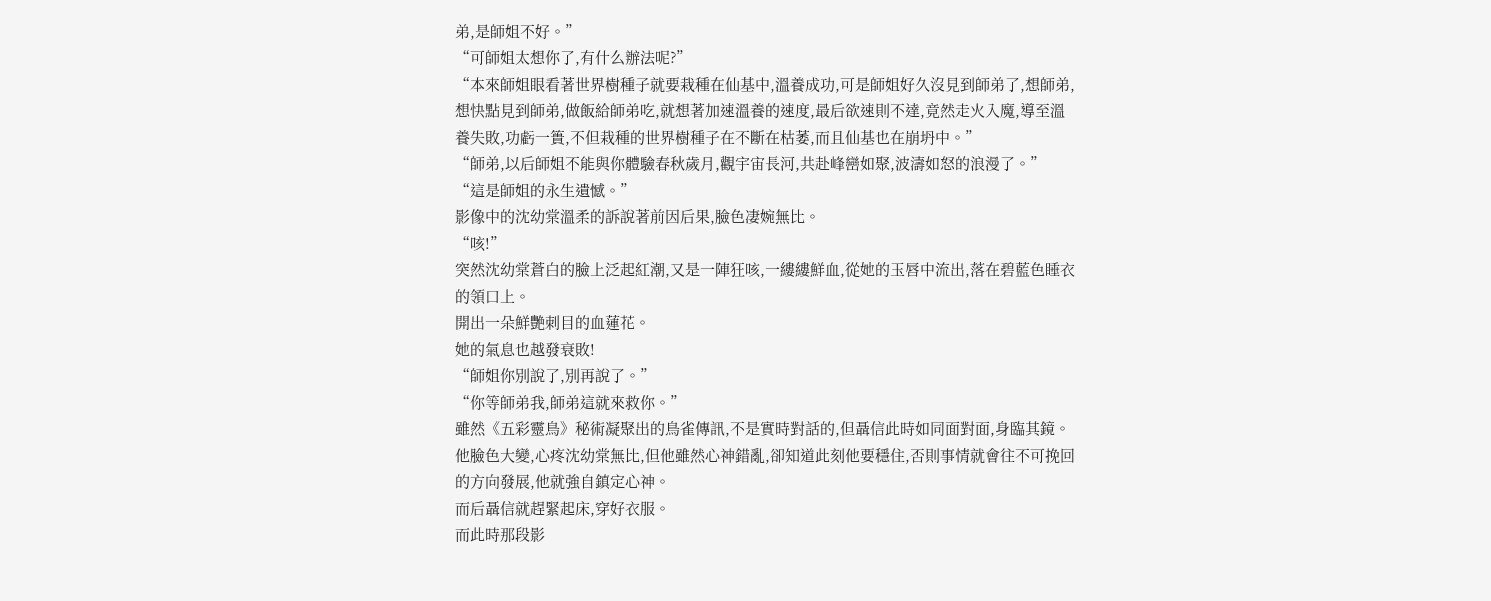弟,是師姐不好。”
“可師姐太想你了,有什么辦法呢?”
“本來師姐眼看著世界樹種子就要栽種在仙基中,溫養成功,可是師姐好久沒見到師弟了,想師弟,想快點見到師弟,做飯給師弟吃,就想著加速溫養的速度,最后欲速則不達,竟然走火入魔,導至溫養失敗,功虧一簣,不但栽種的世界樹種子在不斷在枯萎,而且仙基也在崩坍中。”
“師弟,以后師姐不能與你體驗春秋歲月,觀宇宙長河,共赴峰巒如聚,波濤如怒的浪漫了。”
“這是師姐的永生遺憾。”
影像中的沈幼棠溫柔的訴說著前因后果,臉色凄婉無比。
“咳!”
突然沈幼棠蒼白的臉上泛起紅潮,又是一陣狂咳,一縷縷鮮血,從她的玉唇中流出,落在碧藍色睡衣的領口上。
開出一朵鮮艷刺目的血蓮花。
她的氣息也越發衰敗!
“師姐你別說了,別再說了。”
“你等師弟我,師弟這就來救你。”
雖然《五彩靈鳥》秘術凝聚出的鳥雀傳訊,不是實時對話的,但聶信此時如同面對面,身臨其鏡。
他臉色大變,心疼沈幼棠無比,但他雖然心神錯亂,卻知道此刻他要穩住,否則事情就會往不可挽回的方向發展,他就強自鎮定心神。
而后聶信就趕緊起床,穿好衣服。
而此時那段影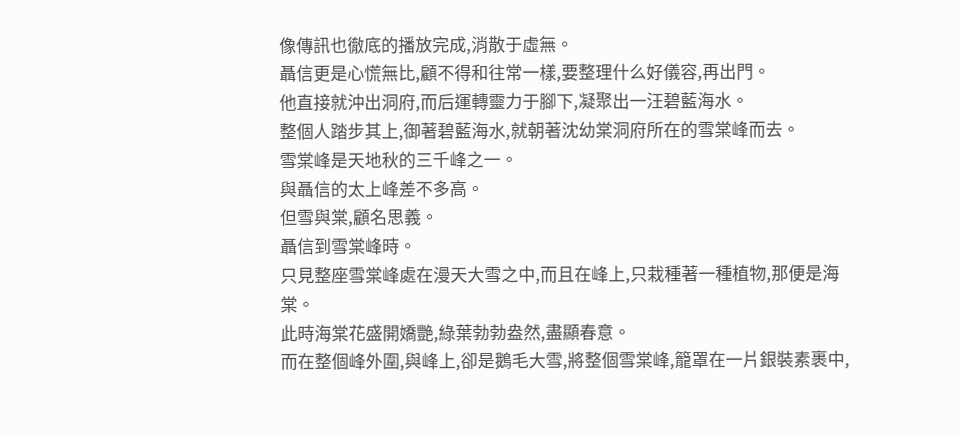像傳訊也徹底的播放完成,消散于虛無。
聶信更是心慌無比,顧不得和往常一樣,要整理什么好儀容,再出門。
他直接就沖出洞府,而后運轉靈力于腳下,凝聚出一汪碧藍海水。
整個人踏步其上,御著碧藍海水,就朝著沈幼棠洞府所在的雪棠峰而去。
雪棠峰是天地秋的三千峰之一。
與聶信的太上峰差不多高。
但雪與棠,顧名思義。
聶信到雪棠峰時。
只見整座雪棠峰處在漫天大雪之中,而且在峰上,只栽種著一種植物,那便是海棠。
此時海棠花盛開嬌艷,綠葉勃勃盎然,盡顯春意。
而在整個峰外圍,與峰上,卻是鵝毛大雪,將整個雪棠峰,籠罩在一片銀裝素裹中,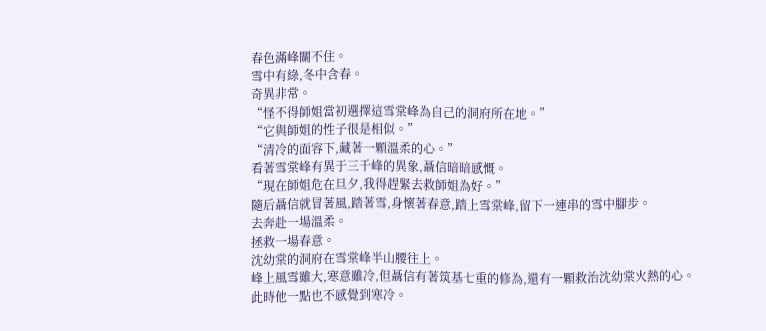春色滿峰關不住。
雪中有綠,冬中含春。
奇異非常。
“怪不得師姐當初選擇這雪棠峰為自己的洞府所在地。”
“它與師姐的性子很是相似。”
“清冷的面容下,藏著一顆溫柔的心。”
看著雪棠峰有異于三千峰的異象,聶信暗暗感慨。
“現在師姐危在旦夕,我得趕緊去救師姐為好。”
隨后聶信就冒著風,踏著雪,身懷著春意,踏上雪棠峰,留下一連串的雪中腳步。
去奔赴一場溫柔。
拯救一場春意。
沈幼棠的洞府在雪棠峰半山腰往上。
峰上風雪雖大,寒意雖冷,但聶信有著筑基七重的修為,還有一顆救治沈幼棠火熱的心。
此時他一點也不感覺到寒冷。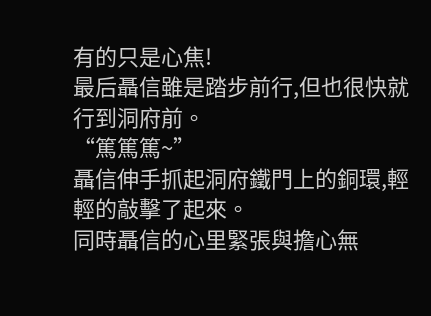有的只是心焦!
最后聶信雖是踏步前行,但也很快就行到洞府前。
“篤篤篤~”
聶信伸手抓起洞府鐵門上的銅環,輕輕的敲擊了起來。
同時聶信的心里緊張與擔心無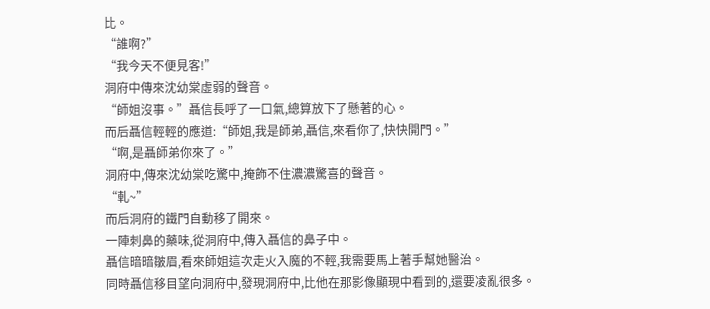比。
“誰啊?”
“我今天不便見客!”
洞府中傳來沈幼棠虛弱的聲音。
“師姐沒事。”聶信長呼了一口氣,總算放下了懸著的心。
而后聶信輕輕的應道:“師姐,我是師弟,聶信,來看你了,快快開門。”
“啊,是聶師弟你來了。”
洞府中,傳來沈幼棠吃驚中,掩飾不住濃濃驚喜的聲音。
“軋~”
而后洞府的鐵門自動移了開來。
一陣刺鼻的藥味,從洞府中,傳入聶信的鼻子中。
聶信暗暗皺眉,看來師姐這次走火入魔的不輕,我需要馬上著手幫她醫治。
同時聶信移目望向洞府中,發現洞府中,比他在那影像顯現中看到的,還要凌亂很多。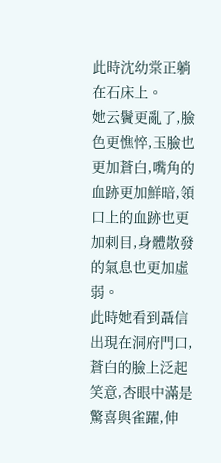此時沈幼棠正躺在石床上。
她云鬢更亂了,臉色更憔悴,玉臉也更加蒼白,嘴角的血跡更加鮮暗,領口上的血跡也更加刺目,身體散發的氣息也更加虛弱。
此時她看到聶信出現在洞府門口,蒼白的臉上泛起笑意,杏眼中滿是驚喜與雀躍,伸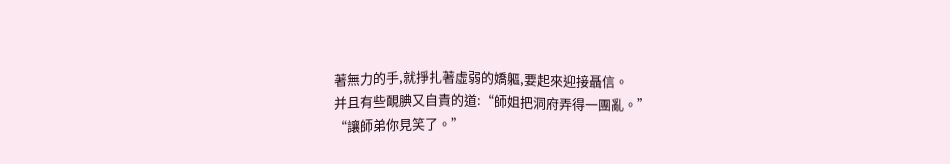著無力的手,就掙扎著虛弱的嬌軀,要起來迎接聶信。
并且有些靦腆又自責的道:“師姐把洞府弄得一團亂。”
“讓師弟你見笑了。”